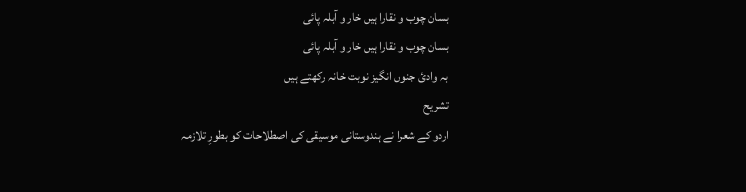بسان چوب و نقارا ہیں خار و آبلہ پائی
بسان چوب و نقارا ہیں خار و آبلہ پائی
بہ وادیٔ جنوں انگیز نوبت خانہ رکھتے ہیں
تشریح
اردو کے شعرا نے ہندوستانی موسیقی کی اصطلاحات کو بطورِ تلازمہ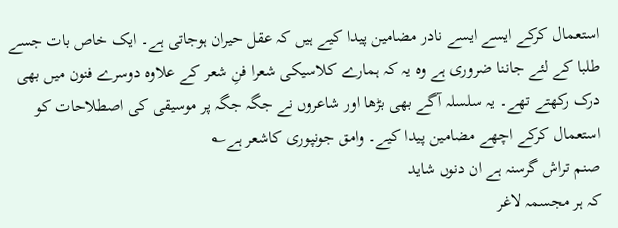استعمال کرکے ایسے ایسے نادر مضامین پیدا کیے ہیں کہ عقل حیران ہوجاتی ہے۔ ایک خاص بات جسے طلبا کے لئے جاننا ضروری ہے وہ یہ کہ ہمارے کلاسیکی شعرا فنِ شعر کے علاوہ دوسرے فنون میں بھی درک رکھتے تھے۔ یہ سلسلہ آگے بھی بڑھا اور شاعروں نے جگہ جگہ پر موسیقی کی اصطلاحات کو استعمال کرکے اچھے مضامین پیدا کیے۔ وامق جونپوری کاشعر ہے؎
صنم تراش گرسنہ ہے ان دنوں شاید
کہ ہر مجسمہ لاغر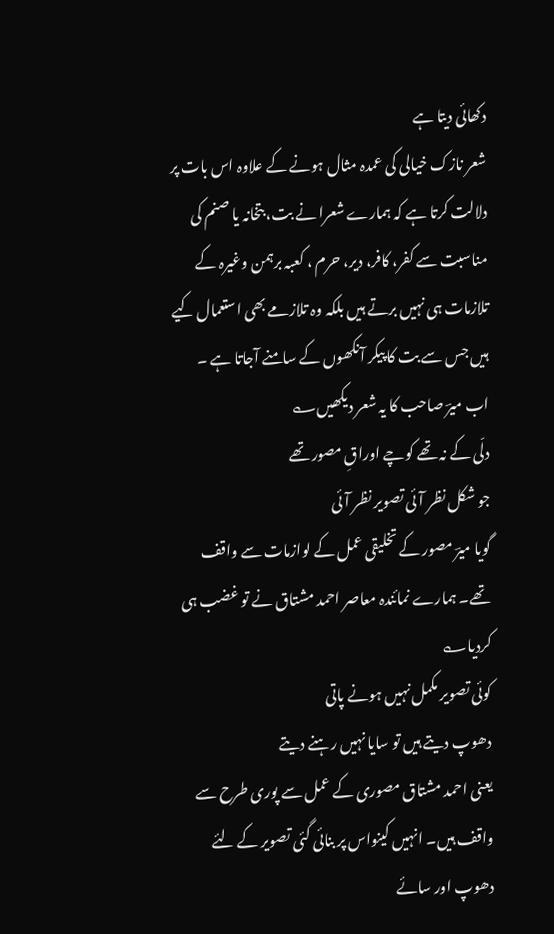دکھائی دیتا ہے
شعر نازک خیالی کی عمدہ مثال ہونے کے علاوہ اس بات پر دلالت کرتا ہے کہ ہمارے شعرا نے بت، بتخانہ یا صنم کی مناسبت سے کفر، کافر، دیر، حرم ، کعبہ برہمن وغیرہ کے تلازمات ہی نہیں برتے ہیں بلکہ وہ تلازمے بھی استعمال کیے ہیں جس سے بت کا پیکر آنکھوں کے سامنے آجاتا ہے ۔ اب میرؔ صاحب کا یہ شعر دیکھیں؎
دلّی کے نہ تھے کوچے اوراقِ مصور تھے
جو شکل نظر آئی تصویر نظر آئی
گویا میرؔ مصور کے تخلیقی عمل کے لوازمات سے واقف تھے۔ ہمارے نمائندہ معاصر احمد مشتاق نے تو غضب ہی کردیا؎
کوئی تصویر مکمل نہیں ہونے پاتی
دھوپ دیتے ہیں تو سایا نہیں رہنے دیتے
یعنی احمد مشتاق مصوری کے عمل سے پوری طرح سے واقف ہیں۔ انہیں کینواس پر بنائی گئی تصویر کے لئے دھوپ اور سائے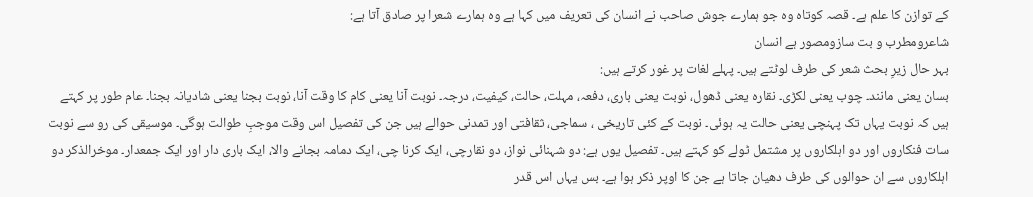کے توازن کا علم ہے۔ قصہ کوتاہ وہ جو ہمارے جوش صاحب نے انسان کی تعریف میں کہا ہے وہ ہمارے شعرا پر صادق آتا ہے:
شاعرومطرب و بت سازومصور ہے انسان
بہر حال زیرِ بحث شعر کی طرف لوٹتے ہیں۔ پہلے لغات پر غور کرتے ہیں:
بسان یعنی مانند۔ چوب یعنی لکڑی۔ نقارہ یعنی ڈھول، نوبت یعنی باری، دفعہ، مہلت، حالت، کیفیت، درجہ۔ نوبت آنا یعنی کام کا وقت آنا، نوبت بجنا یعنی شادیانہ بجنا۔ عام طور پر کہتے ہیں کہ نوبت یہاں تک پہنچی یعنی حالت یہ ہوئی۔ نوبت کے کئی تاریخی ، سماجی، ثقافتی اور تمدنی حوالے ہیں جن کی تفصیل اس وقت موجبِ طوالت ہوگی۔ موسیقی کی رو سے نوبت سات فنکاروں اور دو اہلکاروں پر مشتمل ٹولے کو کہتے ہیں۔ تفصیل یوں ہے: دو شہنائی نواز، دو نقارچی، ایک کرنا چی، ایک دمامہ بجانے والا، ایک باری دار اور ایک جمعدار۔ موخرالذکر دو اہلکاروں سے ان حوالوں کی طرف دھیان جاتا ہے جن کا اوپر ذکر ہوا ہے۔ بس یہاں اس قدر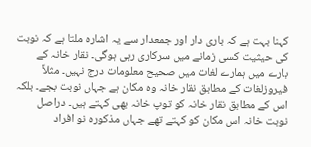کہنا بہت ہے کہ باری دار اور جمعدار سے یہ اشارہ ملتا ہے کہ نوبت کی حیثیت کسی زمانے میں سرکاری رہی ہوگی۔ نقار خانہ کے بارے میں ہمارے لغات میں صحیح معلومات درج نہیں۔ مثلاً فیروزلغات کے مطابق نقار خانہ وہ مکان ہے جہاں نوبت بجے۔ بلکہ اس کے مطابق نقار خانہ کو توپ خانہ بھی کہتے ہیں۔ دراصل نوبت خانہ اس مکان کو کہتے تھے جہاں مذکورہ نو افراد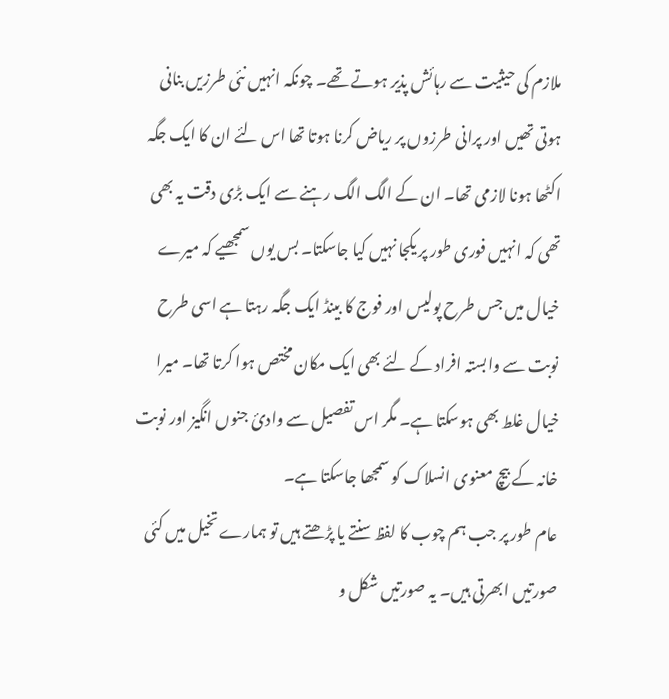ملازم کی حیثیت سے رہائش پذیر ہوتے تھے۔ چونکہ انہیں نئی طرزیں بنانی ہوتی تھیں اور پرانی طرزوں پر ریاض کرنا ہوتا تھا اس لئے ان کا ایک جگہ اکٹھا ہونا لازمی تھا۔ ان کے الگ الگ رہنے سے ایک بڑی دقت یہ بھی تھی کہ انہیں فوری طور پر یکجا نہیں کیا جاسکتا۔ بس یوں سمجھیے کہ میرے خیال میں جس طرح پولیس اور فوج کا بینڈ ایک جگہ رہتا ہے اسی طرح نوبت سے وابستہ افراد کے لئے بھی ایک مکان مختص ہوا کرتا تھا۔ میرا خیال غلط بھی ہوسکتا ہے۔ مگر اس تفصیل سے وادیٔ جنوں انگیز اور نوبت خانہ کے بیچ معنوی انسلاک کو سمجھا جاسکتا ہے۔
عام طور پر جب ہم چوب کا لفظ سنتے یا پڑھتے ہیں تو ہمارے تخیل میں کئی صورتیں ابھرتی ہیں۔ یہ صورتیں شکل و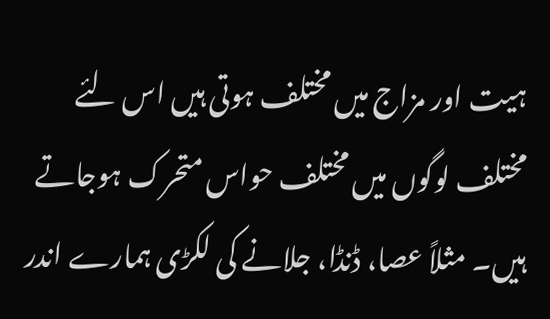ہیت اور مزاج میں مختلف ہوتی ہیں اس لئے مختلف لوگوں میں مختلف حواس متحرک ہوجاتے ہیں۔ مثلاً عصا، ڈنڈا، جلانے کی لکڑی ہمارے اندر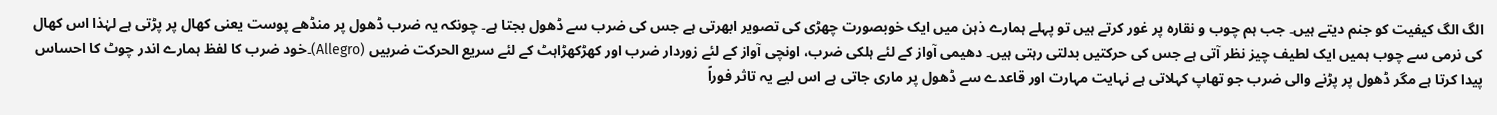الگ الگ کیفیت کو جنم دیتے ہیں۔ جب ہم چوب و نقارہ پر غور کرتے ہیں تو پہلے ہمارے ذہن میں ایک خوبصورت چھڑی کی تصویر ابھرتی ہے جس کی ضرب سے ڈھول بجتا ہے۔ چونکہ یہ ضرب ڈھول پر منڈھے پوست یعنی کھال پر پڑتی ہے لہٰذا اس کھال کی نرمی سے چوب ہمیں ایک لطیف چیز نظر آتی ہے جس کی حرکتیں بدلتی رہتی ہیں۔ دھیمی آواز کے لئے ہلکی ضرب، اونچی آواز کے لئے زوردار ضرب اور کھڑکھڑاہٹ کے لئے سریع الحرکت ضربیں (Allegro)۔خود ضرب کا لفظ ہمارے اندر چوٹ کا احساس پیدا کرتا ہے مگر ڈھول پر پڑنے والی ضرب جو تھاپ کہلاتی ہے نہایت مہارت اور قاعدے سے ڈھول پر ماری جاتی ہے اس لیے یہ تاثر فوراً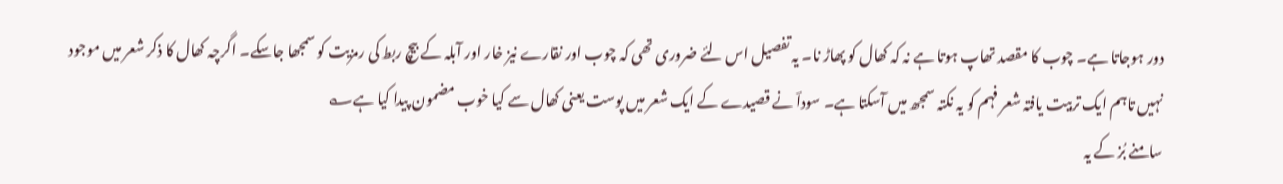دور ہوجاتا ہے۔ چوب کا مقصد تھاپ ہوتا ہے نہ کہ کھال کو پھاڑ نا۔ یہ تفصیل اس لئے ضروری تھی کہ چوب اور نقارے نیز خار اور آبلہ کے بیچ ربط کی رمزیت کو سمجھا جاسکے۔ اگرچہ کھال کا ذکر شعر میں موجود نہیں تاہم ایک تربیت یافتہ شعر فہم کو یہ نکتہ سمجھ میں آسکتا ہے۔ سوداؔ نے قصیدے کے ایک شعر میں پوست یعنی کھال سے کیا خوب مضمون پیدا کیا ہے؎
سامنے بُز کے یہ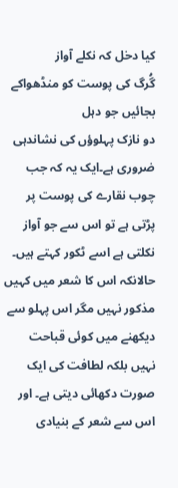کیا دخل کہ نکلے آواز
گُرگ کی پوست کو منڈھواکے بجائیں جو دہل
دو نازک پہلوؤں کی نشاندہی ضروری ہے۔ایک یہ کہ جب چوب نقارے کی پوست پر پڑتی ہے تو اس سے جو آواز نکلتی ہے اسے ٹکور کہتے ہیں۔ حالانکہ اس کا شعر میں کہیں مذکور نہیں مگر اس پہلو سے دیکھنے میں کوئی قباحت نہیں بلکہ لطافت کی ایک صورت دکھائی دیتی ہے۔ اور اس سے شعر کے بنیادی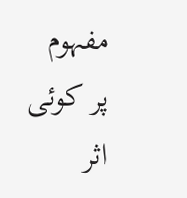مفہوم پر کوئی اثر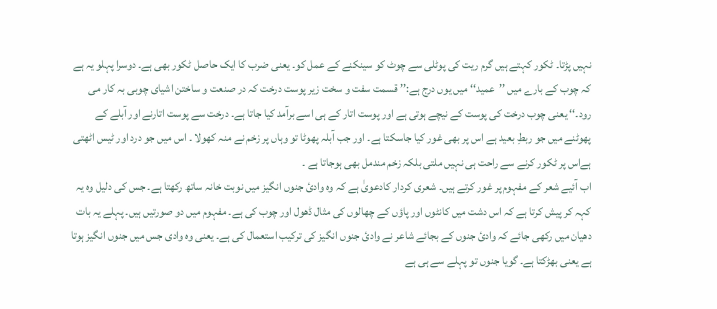نہیں پڑتا۔ ٹکور کہتے ہیں گرم ریت کی پوٹلی سے چوٹ کو سینکنے کے عمل کو۔ یعنی ضرب کا ایک حاصل ٹکور بھی ہے۔ دوسرا پہلو یہ ہے کہ چوب کے بارے میں ’’عمید‘‘ میں یوں درج ہے:’’ قسمت سفت و سخت زیر پوست درخت کہ در صنعت و ساختن اشیای چوبی بہ کار می رود۔‘‘ یعنی چوب درخت کی پوست کے نیچے ہوتی ہے اور پوست اتار کے ہی اسے برآمد کیا جاتا ہے۔ درخت سے پوست اتارنے اور آبلے کے پھوٹنے میں جو ربطِ بعید ہے اس پر بھی غور کیا جاسکتا ہے۔ اور جب آبلہ پھوٹا تو وہاں پر زخم نے منہ کھولا ۔ اس میں جو درد اور ٹیس اٹھتی ہےاس پر ٹکور کرنے سے راحت ہی نہیں ملتی بلکہ زخم مندمل بھی ہوجاتا ہے ۔
اب آئیے شعر کے مفہوم پر غور کرتے ہیں۔ شعری کردار کادعویٰ ہے کہ وہ وادیٔ جنوں انگیز میں نوبت خانہ ساتھ رکھتا ہے۔ جس کی دلیل وہ یہ کہہ کر پیش کرتا ہے کہ اس دشت میں کانٹوں اور پاؤں کے چھالوں کی مثال ڈھول اور چوب کی ہے۔ مفہوم میں دو صورتیں ہیں۔ پہلے یہ بات دھیان میں رکھی جائے کہ وادیٔ جنوں کے بجائے شاعر نے وادیٔ جنوں انگیز کی ترکیب استعمال کی ہے۔ یعنی وہ وادی جس میں جنوں انگیز ہوتا ہے یعنی بھڑکتا ہے۔ گویا جنوں تو پہلے سے ہی ہے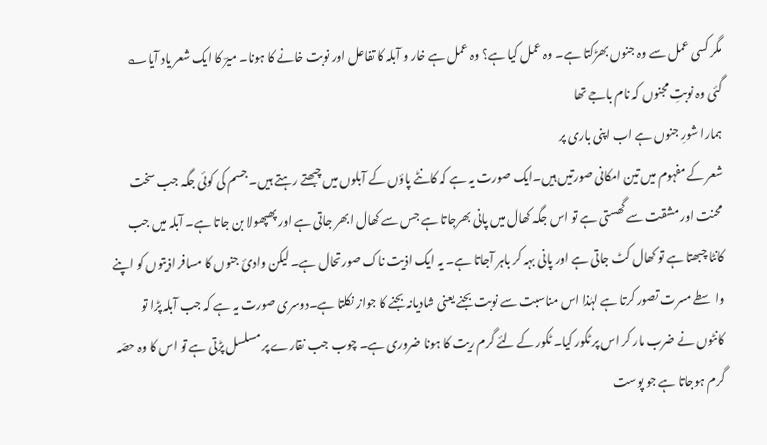مگر کسی عمل سے وہ جنوں بھڑکتا ہے۔ وہ عمل کیا ہے؟ وہ عمل ہے خار و آبلہ کا تفاعل اور نوبت خانے کا ہونا۔ میرؔ کا ایک شعر یاد آیا؎
گئی وہ نوبتِ مجنوں کہ نام باجے تھا
ہمارا شورِ جنوں ہے اب اپنی باری پر
شعر کے مفہوم میں تین امکانی صورتیں ہیں۔ایک صورت یہ ہے کہ کانٹے پاؤں کے آبلوں میں چبھتے رہتے ہیں۔ جسم کی کوئی جگہ جب سخت محنت اور مشقت سے گھستی ہے تو اس جگہ کھال میں پانی بھرجاتا ہے جس سے کھال ابھر جاتی ہے اور پھپھولا بن جاتا ہے۔ آبلہ میں جب کانٹا چبھتا ہے تو کھال کٹ جاتی ہے اور پانی بہہ کر باہر آجاتا ہے۔ یہ ایک اذیت ناک صورتحال ہے۔ لیکن وادیٔ جنوں کا مسافر اذیتوں کو اپنے واسطے مسرت تصور کرتا ہے لہٰذا اس مناسبت سے نوبت بجنے یعنی شادیانہ بجنے کا جواز نکلتا ہے۔دوسری صورت یہ ہے کہ جب آبلہ پڑا تو کانٹوں نے ضرب مار کر اس پر ٹکور کیا۔ ٹکور کے لئے گرم ریت کا ہونا ضروری ہے۔ چوب جب نقارے پر مسلسل پڑتی ہے تو اس کا وہ حصّہ گرم ہوجاتا ہے جو پوست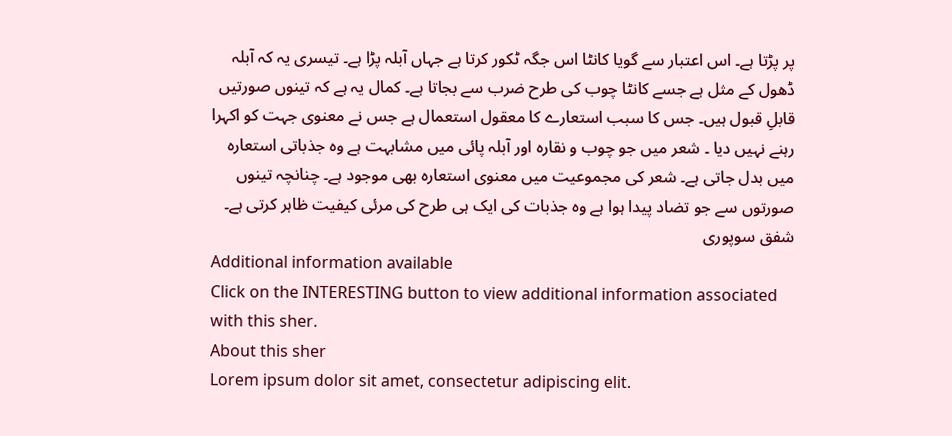پر پڑتا ہے۔ اس اعتبار سے گویا کانٹا اس جگہ ٹکور کرتا ہے جہاں آبلہ پڑا ہے۔ تیسری یہ کہ آبلہ ڈھول کے مثل ہے جسے کانٹا چوب کی طرح ضرب سے بجاتا ہے۔ کمال یہ ہے کہ تینوں صورتیں قابلِ قبول ہیں۔ جس کا سبب استعارے کا معقول استعمال ہے جس نے معنوی جہت کو اکہرا رہنے نہیں دیا ۔ شعر میں جو چوب و نقارہ اور آبلہ پائی میں مشابہت ہے وہ جذباتی استعارہ میں بدل جاتی ہے۔ شعر کی مجموعیت میں معنوی استعارہ بھی موجود ہے۔ چنانچہ تینوں صورتوں سے جو تضاد پیدا ہوا ہے وہ جذبات کی ایک ہی طرح کی مرئی کیفیت ظاہر کرتی ہے۔
شفق سوپوری
Additional information available
Click on the INTERESTING button to view additional information associated with this sher.
About this sher
Lorem ipsum dolor sit amet, consectetur adipiscing elit.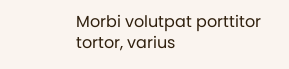Morbi volutpat porttitor tortor, varius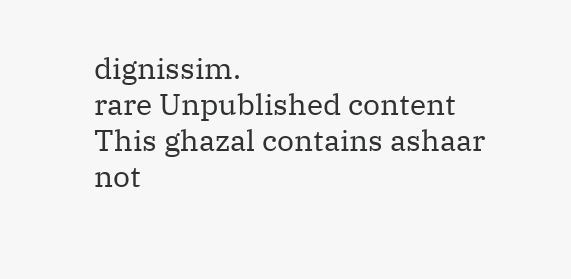dignissim.
rare Unpublished content
This ghazal contains ashaar not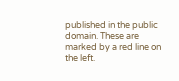published in the public domain. These are marked by a red line on the left.